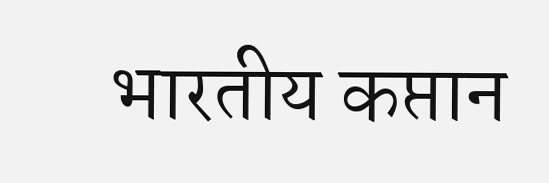भारतीय कप्तान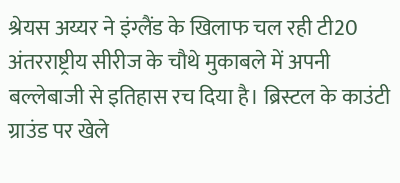श्रेयस अय्यर ने इंग्लैंड के खिलाफ चल रही टी20 अंतरराष्ट्रीय सीरीज के चौथे मुकाबले में अपनी बल्लेबाजी से इतिहास रच दिया है। ब्रिस्टल के काउंटी ग्राउंड पर खेले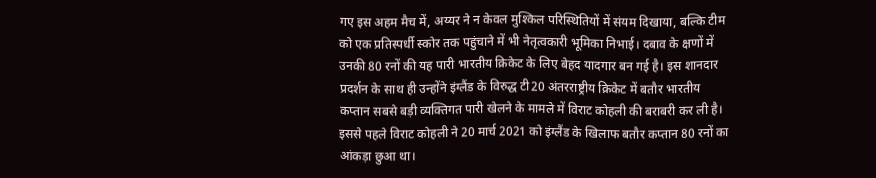गए इस अहम मैच में, अय्यर ने न केवल मुश्किल परिस्थितियों में संयम दिखाया, बल्कि टीम को एक प्रतिस्पर्धी स्कोर तक पहुंचाने में भी नेतृत्वकारी भूमिका निभाई। दबाव के क्षणों में उनकी 80 रनों की यह पारी भारतीय क्रिकेट के लिए बेहद यादगार बन गई है। इस शानदार प्रदर्शन के साथ ही उन्होंने इंग्लैंड के विरुद्ध टी20 अंतरराष्ट्रीय क्रिकेट में बतौर भारतीय कप्तान सबसे बड़ी व्यक्तिगत पारी खेलने के मामले में विराट कोहली की बराबरी कर ली है। इससे पहले विराट कोहली ने 20 मार्च 2021 को इंग्लैंड के खिलाफ बतौर कप्तान 80 रनों का आंकड़ा छुआ था।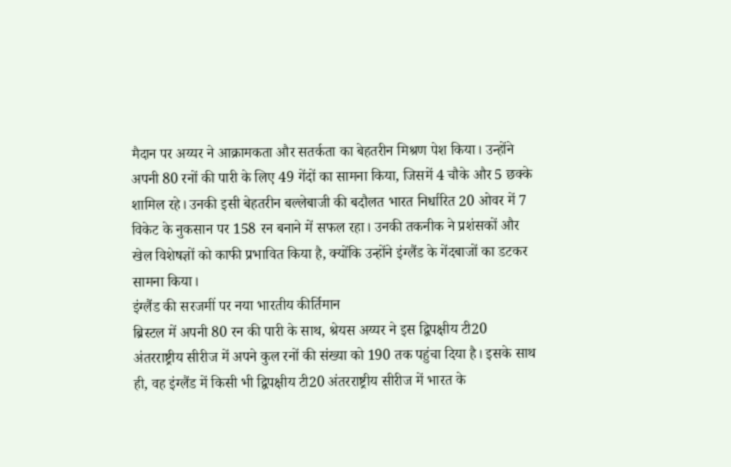मैदान पर अय्यर ने आक्रामकता और सतर्कता का बेहतरीन मिश्रण पेश किया। उन्होंने अपनी 80 रनों की पारी के लिए 49 गेंदों का सामना किया, जिसमें 4 चौके और 5 छक्के शामिल रहे। उनकी इसी बेहतरीन बल्लेबाजी की बदौलत भारत निर्धारित 20 ओवर में 7 विकेट के नुकसान पर 158 रन बनाने में सफल रहा। उनकी तकनीक ने प्रशंसकों और खेल विशेषज्ञों को काफी प्रभावित किया है, क्योंकि उन्होंने इंग्लैंड के गेंदबाजों का डटकर सामना किया।
इंग्लैंड की सरजमीं पर नया भारतीय कीर्तिमान
ब्रिस्टल में अपनी 80 रन की पारी के साथ, श्रेयस अय्यर ने इस द्विपक्षीय टी20 अंतरराष्ट्रीय सीरीज में अपने कुल रनों की संख्या को 190 तक पहुंचा दिया है। इसके साथ ही, वह इंग्लैंड में किसी भी द्विपक्षीय टी20 अंतरराष्ट्रीय सीरीज में भारत के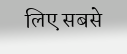लिए सबसे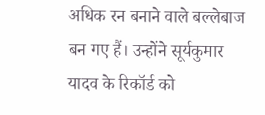अधिक रन बनाने वाले बल्लेबाज बन गए हैं। उन्होंने सूर्यकुमार यादव के रिकॉर्ड को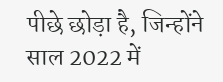पीछे छोड़ा है, जिन्होंने साल 2022 में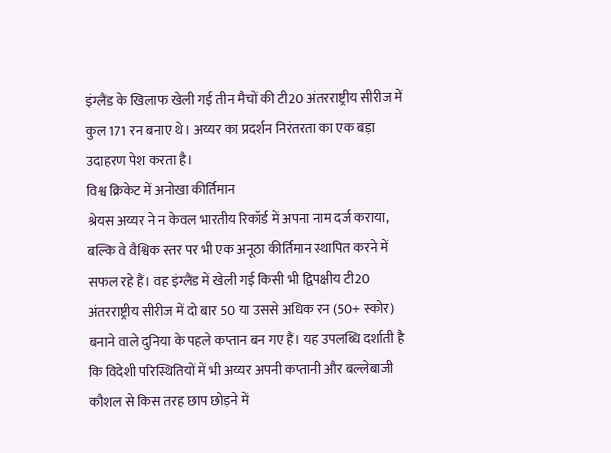इंग्लैंड के खिलाफ खेली गई तीन मैचों की टी20 अंतरराष्ट्रीय सीरीज में कुल 171 रन बनाए थे। अय्यर का प्रदर्शन निरंतरता का एक बड़ा उदाहरण पेश करता है।
विश्व क्रिकेट में अनोखा कीर्तिमान
श्रेयस अय्यर ने न केवल भारतीय रिकॉर्ड में अपना नाम दर्ज कराया, बल्कि वे वैश्विक स्तर पर भी एक अनूठा कीर्तिमान स्थापित करने में सफल रहे हैं। वह इंग्लैंड में खेली गई किसी भी द्विपक्षीय टी20 अंतरराष्ट्रीय सीरीज में दो बार 50 या उससे अधिक रन (50+ स्कोर) बनाने वाले दुनिया के पहले कप्तान बन गए हैं। यह उपलब्धि दर्शाती है कि विदेशी परिस्थितियों में भी अय्यर अपनी कप्तानी और बल्लेबाजी कौशल से किस तरह छाप छोड़ने में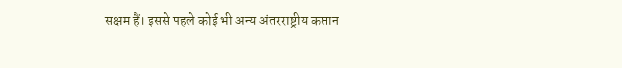सक्षम हैं। इससे पहले कोई भी अन्य अंतरराष्ट्रीय कप्तान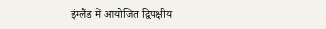इंग्लैंड में आयोजित द्विपक्षीय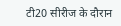टी20 सीरीज के दौरान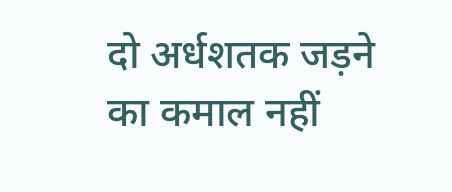दो अर्धशतक जड़ने का कमाल नहीं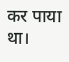कर पाया था।